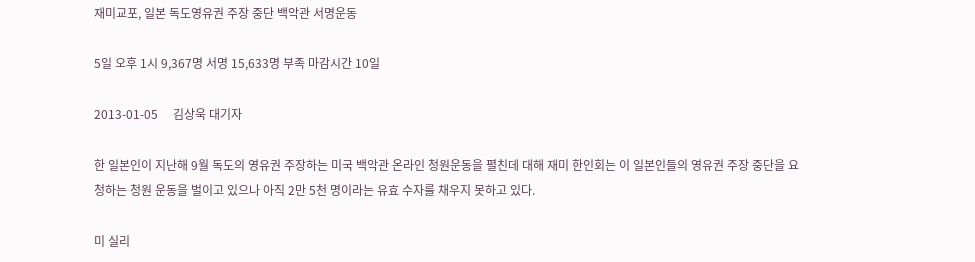재미교포, 일본 독도영유권 주장 중단 백악관 서명운동

5일 오후 1시 9,367명 서명 15,633명 부족 마감시간 10일

2013-01-05     김상욱 대기자

한 일본인이 지난해 9월 독도의 영유권 주장하는 미국 백악관 온라인 청원운동을 펼친데 대해 재미 한인회는 이 일본인들의 영유권 주장 중단을 요청하는 청원 운동을 벌이고 있으나 아직 2만 5천 명이라는 유효 수자를 채우지 못하고 있다.

미 실리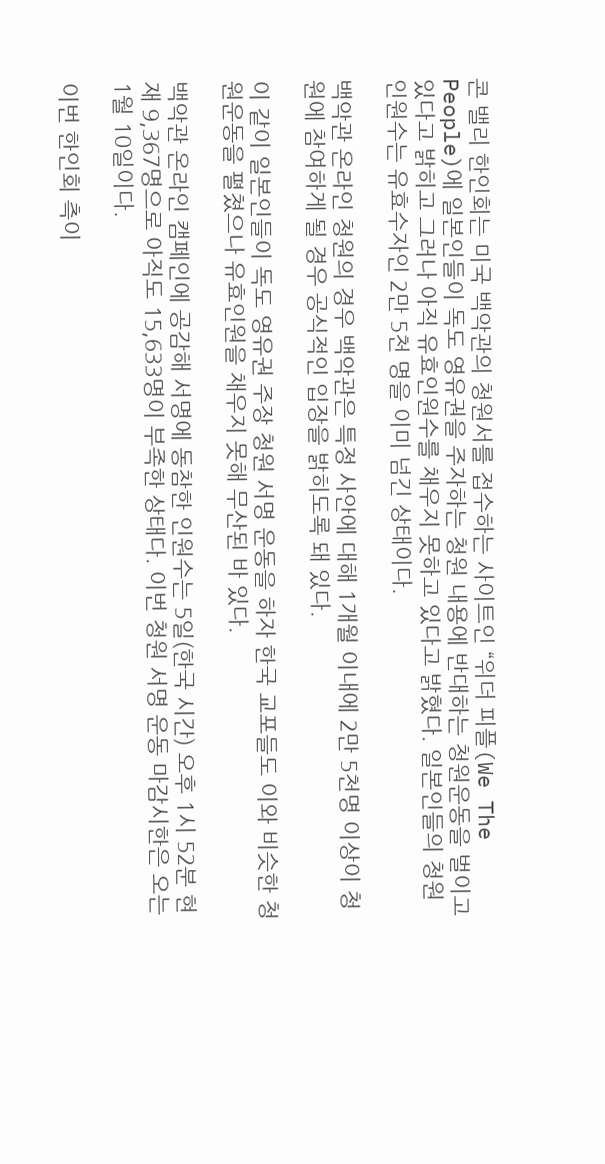콘 밸리 한인회는 미국 백악관의 청원서를 접수하는 사이트인 “위더 피플(We The People)에 일본인들이 독도 영유권을 주자하는 청원 내용에 반대하는 청원운동을 벌이고 있다고 밝히고 그러나 아직 유효인원수를 채우지 못하고 있다고 밝혔다. 일본인들의 청원 인원수는 유효수자인 2만 5천 명을 이미 넘긴 상태이다.

백악관 온라인 청원의 경우 백악관은 특정 사안에 대해 1개월 이내에 2만 5천명 이상이 청원에 참여하게 될 경우 공식적인 입장을 밝히도록 돼 있다.

이 같이 일본인들이 독도 영유권 주장 청원 서명 운동을 하자 한국 교포들도 이와 비슷한 청원운동을 펼쳤으나 유효인원을 채우지 못해 무산된 바 있다.

백악관 온라인 캠페인에 공감해 서명에 동참한 인원수는 5일(한국 시간) 오후 1시 52분 현재 9,367명으로 아직도 15,633명이 부족한 상태다. 이번 청원 서명 운동 마감시한은 오는 1월 10일이다.

이번 한인회 측이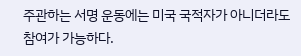주관하는 서명 운동에는 미국 국적자가 아니더라도 참여가 가능하다.